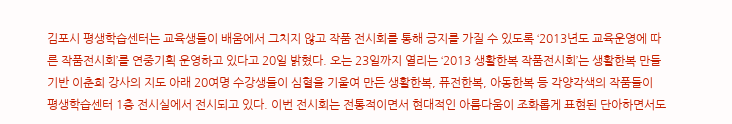김포시 평생학습센터는 교육생들이 배움에서 그치지 않고 작품 전시회를 통해 긍지를 가질 수 있도록 ‘2013년도 교육운영에 따른 작품전시회’를 연중기획 운영하고 있다고 20일 밝혔다. 오는 23일까지 열리는 ‘2013 생활한복 작품전시회’는 생활한복 만들기반 이춘희 강사의 지도 아래 20여명 수강생들이 심혈을 기울여 만든 생활한복, 퓨전한복, 아동한복 등 각양각색의 작품들이 평생학습센터 1층 전시실에서 전시되고 있다. 이번 전시회는 전통적이면서 현대적인 아름다움이 조화롭게 표현된 단아하면서도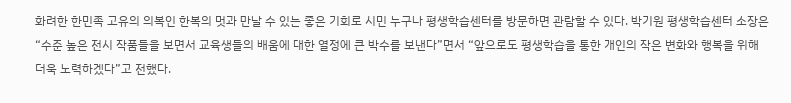화려한 한민족 고유의 의복인 한복의 멋과 만날 수 있는 좋은 기회로 시민 누구나 평생학습센터를 방문하면 관람할 수 있다. 박기원 평생학습센터 소장은 “수준 높은 전시 작품들을 보면서 교육생들의 배움에 대한 열정에 큰 박수를 보낸다”면서 “앞으로도 평생학습을 통한 개인의 작은 변화와 행복을 위해 더욱 노력하겠다”고 전했다.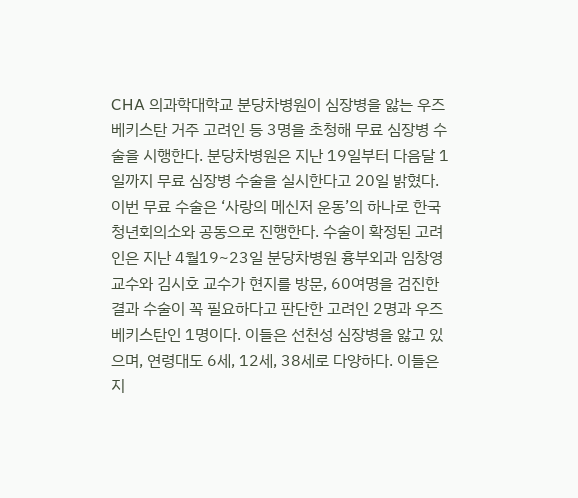CHA 의과학대학교 분당차병원이 심장병을 앓는 우즈베키스탄 거주 고려인 등 3명을 초청해 무료 심장병 수술을 시행한다. 분당차병원은 지난 19일부터 다음달 1일까지 무료 심장병 수술을 실시한다고 20일 밝혔다. 이번 무료 수술은 ‘사랑의 메신저 운동’의 하나로 한국청년회의소와 공동으로 진행한다. 수술이 확정된 고려인은 지난 4월19~23일 분당차병원 흉부외과 임창영 교수와 김시호 교수가 현지를 방문, 60여명을 검진한 결과 수술이 꼭 필요하다고 판단한 고려인 2명과 우즈베키스탄인 1명이다. 이들은 선천성 심장병을 앓고 있으며, 연령대도 6세, 12세, 38세로 다양하다. 이들은 지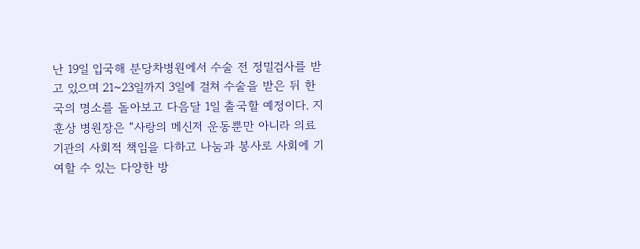난 19일 입국해 분당차병원에서 수술 전 정밀검사를 받고 있으며 21~23일까지 3일에 걸쳐 수술을 받은 뒤 한국의 명소를 돌아보고 다음달 1일 출국할 예정이다. 지훈상 병원장은 “사랑의 메신저 운동뿐만 아니라 의료기관의 사회적 책임을 다하고 나눔과 봉사로 사회에 기여할 수 있는 다양한 방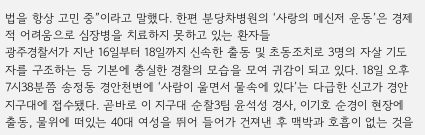법을 항상 고민 중”이라고 말했다. 한편 분당차병원의 ‘사랑의 메신저 운동’은 경제적 어려움으로 심장병을 치료하지 못하고 있는 환자들
광주경찰서가 지난 16일부터 18일까지 신속한 출동 및 초동조치로 3명의 자살 기도자를 구조하는 등 기본에 충실한 경찰의 모습을 모여 귀감이 되고 있다. 18일 오후 7시38분쯤 송정동 경안천변에 ‘사람이 울면서 물속에 있다’는 다급한 신고가 경안지구대에 접수됐다. 곧바로 이 지구대 순찰3팀 윤석성 경사, 이기호 순경이 현장에 출동, 물위에 떠있는 40대 여성을 뛰어 들어가 건져낸 후 맥박과 호흡이 없는 것을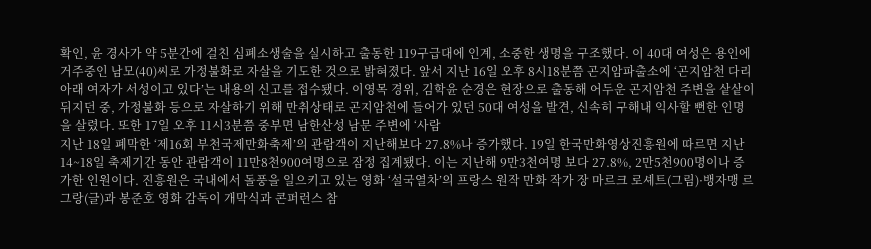확인, 윤 경사가 약 5분간에 걸친 심폐소생술을 실시하고 출동한 119구급대에 인계, 소중한 생명을 구조했다. 이 40대 여성은 용인에 거주중인 남모(40)씨로 가정불화로 자살을 기도한 것으로 밝혀졌다. 앞서 지난 16일 오후 8시18분쯤 곤지암파출소에 ‘곤지암천 다리 아래 여자가 서성이고 있다’는 내용의 신고를 접수됐다. 이영목 경위, 김학윤 순경은 현장으로 출동해 어두운 곤지암천 주변을 샅샅이 뒤지던 중, 가정불화 등으로 자살하기 위해 만취상태로 곤지암천에 들어가 있던 50대 여성을 발견, 신속히 구해내 익사할 뻔한 인명을 살렸다. 또한 17일 오후 11시3분쯤 중부면 남한산성 남문 주변에 ‘사람
지난 18일 폐막한 ‘제16회 부천국제만화축제’의 관람객이 지난해보다 27.8%나 증가했다. 19일 한국만화영상진흥원에 따르면 지난 14~18일 축제기간 동안 관람객이 11만8천900여명으로 잠정 집계됐다. 이는 지난해 9만3천여명 보다 27.8%, 2만5천900명이나 증가한 인원이다. 진흥원은 국내에서 돌풍을 일으키고 있는 영화 ‘설국열차’의 프랑스 원작 만화 작가 장 마르크 로셰트(그림)·뱅자맹 르그랑(글)과 봉준호 영화 감독이 개막식과 콘퍼런스 참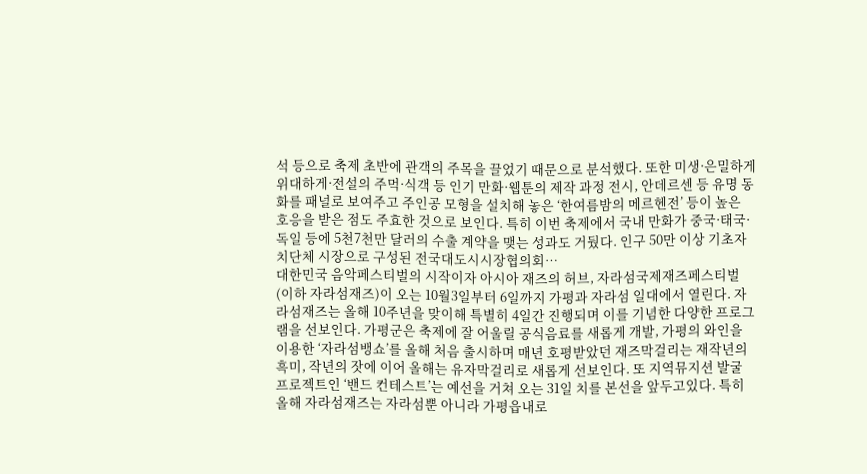석 등으로 축제 초반에 관객의 주목을 끌었기 때문으로 분석했다. 또한 미생·은밀하게 위대하게·전설의 주먹·식객 등 인기 만화·웹툰의 제작 과정 전시, 안데르센 등 유명 동화를 패널로 보여주고 주인공 모형을 설치해 놓은 ‘한여름밤의 메르헨전’ 등이 높은 호응을 받은 점도 주효한 것으로 보인다. 특히 이번 축제에서 국내 만화가 중국·태국·독일 등에 5천7천만 달러의 수출 계약을 맺는 성과도 거뒀다. 인구 50만 이상 기초자치단체 시장으로 구성된 전국대도시시장협의회…
대한민국 음악페스티벌의 시작이자 아시아 재즈의 허브, 자라섬국제재즈페스티벌(이하 자라섬재즈)이 오는 10월3일부터 6일까지 가평과 자라섬 일대에서 열린다. 자라섬재즈는 올해 10주년을 맞이해 특별히 4일간 진행되며 이를 기념한 다양한 프로그램을 선보인다. 가평군은 축제에 잘 어울릴 공식음료를 새롭게 개발, 가평의 와인을 이용한 ‘자라섬뱅쇼’를 올해 처음 출시하며 매년 호평받았던 재즈막걸리는 재작년의 흑미, 작년의 잣에 이어 올해는 유자막걸리로 새롭게 선보인다. 또 지역뮤지션 발굴 프로젝트인 ‘밴드 컨테스트’는 예선을 거쳐 오는 31일 치를 본선을 앞두고있다. 특히 올해 자라섬재즈는 자라섬뿐 아니라 가평읍내로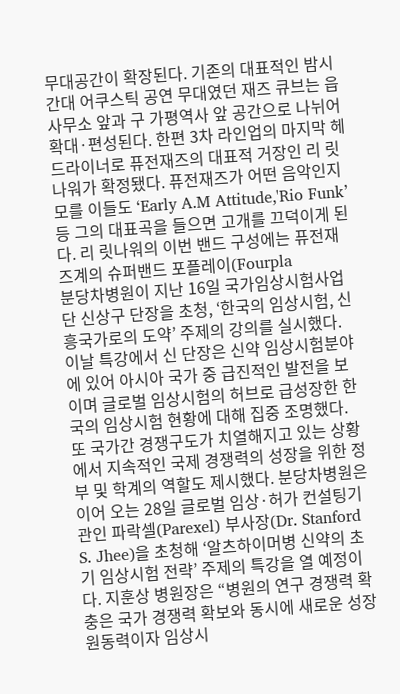무대공간이 확장된다. 기존의 대표적인 밤시간대 어쿠스틱 공연 무대였던 재즈 큐브는 읍사무소 앞과 구 가평역사 앞 공간으로 나뉘어 확대·편성된다. 한편 3차 라인업의 마지막 헤드라이너로 퓨전재즈의 대표적 거장인 리 릿나워가 확정됐다. 퓨전재즈가 어떤 음악인지 모를 이들도 ‘Early A.M Attitude,'Rio Funk’ 등 그의 대표곡을 들으면 고개를 끄덕이게 된다. 리 릿나워의 이번 밴드 구성에는 퓨전재즈계의 슈퍼밴드 포플레이(Fourpla
분당차병원이 지난 16일 국가임상시험사업단 신상구 단장을 초청, ‘한국의 임상시험, 신흥국가로의 도약’ 주제의 강의를 실시했다. 이날 특강에서 신 단장은 신약 임상시험분야에 있어 아시아 국가 중 급진적인 발전을 보이며 글로벌 임상시험의 허브로 급성장한 한국의 임상시험 현황에 대해 집중 조명했다. 또 국가간 경쟁구도가 치열해지고 있는 상황에서 지속적인 국제 경쟁력의 성장을 위한 정부 및 학계의 역할도 제시했다. 분당차병원은 이어 오는 28일 글로벌 임상·허가 컨설팅기관인 파락셀(Parexel) 부사장(Dr. Stanford S. Jhee)을 초청해 ‘알츠하이머병 신약의 초기 임상시험 전략’ 주제의 특강을 열 예정이다. 지훈상 병원장은 “병원의 연구 경쟁력 확충은 국가 경쟁력 확보와 동시에 새로운 성장 원동력이자 임상시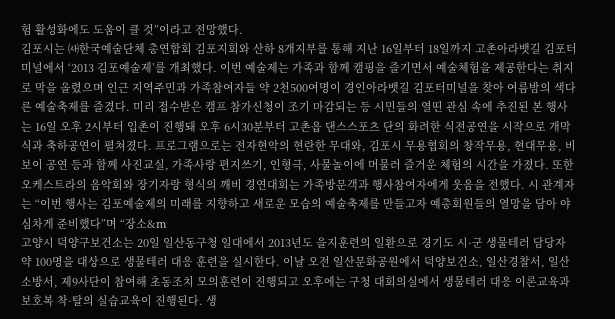험 활성화에도 도움이 클 것”이라고 전망했다.
김포시는 ㈔한국예술단체 총연합회 김포지회와 산하 8개지부를 통해 지난 16일부터 18일까지 고촌아라뱃길 김포터미널에서 ‘2013 김포예술제’를 개최했다. 이번 예술제는 가족과 함께 캠핑을 즐기면서 예술체험을 제공한다는 취지로 막을 올렸으며 인근 지역주민과 가족참여자들 약 2천500여명이 경인아라뱃길 김포터미널을 찾아 여름밤의 색다른 예술축제를 즐겼다. 미리 접수받은 캠프 참가신청이 조기 마감되는 등 시민들의 열띤 관심 속에 추진된 본 행사는 16일 오후 2시부터 입촌이 진행돼 오후 6시30분부터 고촌읍 댄스스포츠 단의 화려한 식전공연을 시작으로 개막식과 축하공연이 펼쳐졌다. 프로그램으로는 전자현악의 현란한 무대와, 김포시 무용협회의 창작무용, 현대무용, 비보이 공연 등과 함께 사진교실, 가족사랑 편지쓰기, 인형극, 사물놀이에 머물러 즐거운 체험의 시간을 가졌다. 또한 오케스트라의 음악회와 장기자랑 형식의 깨비 경연대회는 가족방문객과 행사참여자에게 웃음을 전했다. 시 관계자는 “이번 행사는 김포예술제의 미래를 지향하고 새로운 모습의 예술축제를 만들고자 예총회원들의 열망을 담아 야심차게 준비했다”며 “장소&m
고양시 덕양구보건소는 20일 일산동구청 일대에서 2013년도 을지훈련의 일환으로 경기도 시·군 생물테러 담당자 약 100명을 대상으로 생물테러 대응 훈련을 실시한다. 이날 오전 일산문화공원에서 덕양보건소, 일산경찰서, 일산소방서, 제9사단이 참여해 초동조치 모의훈련이 진행되고 오후에는 구청 대회의실에서 생물테러 대응 이론교육과 보호복 착·탈의 실습교육이 진행된다. 생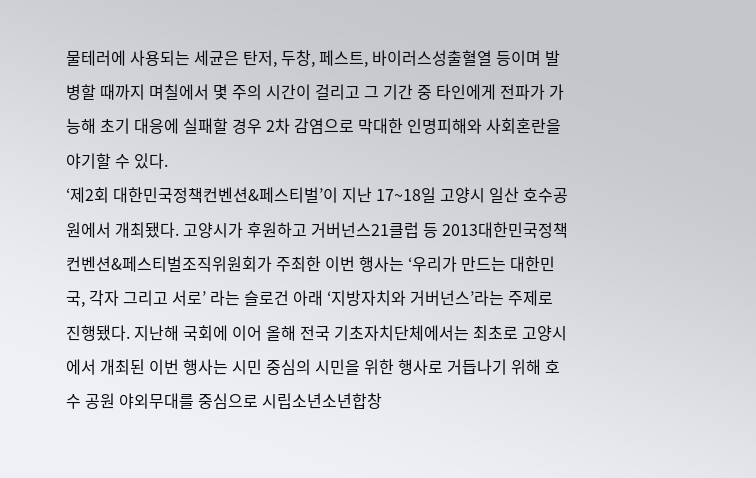물테러에 사용되는 세균은 탄저, 두창, 페스트, 바이러스성출혈열 등이며 발병할 때까지 며칠에서 몇 주의 시간이 걸리고 그 기간 중 타인에게 전파가 가능해 초기 대응에 실패할 경우 2차 감염으로 막대한 인명피해와 사회혼란을 야기할 수 있다.
‘제2회 대한민국정책컨벤션&페스티벌’이 지난 17~18일 고양시 일산 호수공원에서 개최됐다. 고양시가 후원하고 거버넌스21클럽 등 2013대한민국정책컨벤션&페스티벌조직위원회가 주최한 이번 행사는 ‘우리가 만드는 대한민국, 각자 그리고 서로’ 라는 슬로건 아래 ‘지방자치와 거버넌스’라는 주제로 진행됐다. 지난해 국회에 이어 올해 전국 기초자치단체에서는 최초로 고양시에서 개최된 이번 행사는 시민 중심의 시민을 위한 행사로 거듭나기 위해 호수 공원 야외무대를 중심으로 시립소년소년합창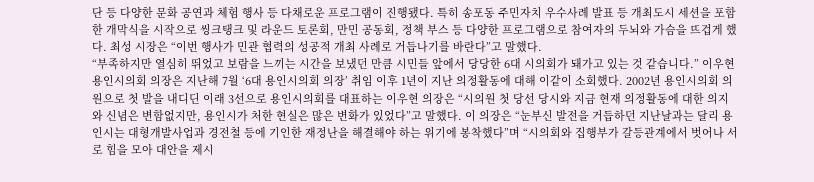단 등 다양한 문화 공연과 체험 행사 등 다채로운 프로그램이 진행됐다. 특히 송포동 주민자치 우수사례 발표 등 개최도시 세션을 포함한 개막식을 시작으로 씽크탱크 및 라운드 토론회, 만민 공동회, 정책 부스 등 다양한 프로그램으로 참여자의 두뇌와 가슴을 뜨겁게 했다. 최성 시장은 “이번 행사가 민관 협력의 성공적 개최 사례로 거듭나기를 바란다”고 말했다.
“부족하지만 열심히 뛰었고 보람을 느끼는 시간을 보냈던 만큼 시민들 앞에서 당당한 6대 시의회가 돼가고 있는 것 같습니다.” 이우현 용인시의회 의장은 지난해 7월 ‘6대 용인시의회 의장’ 취임 이후 1년이 지난 의정활동에 대해 이같이 소회했다. 2002년 용인시의회 의원으로 첫 발을 내디딘 이래 3선으로 용인시의회를 대표하는 이우현 의장은 “시의원 첫 당선 당시와 지금 현재 의정활동에 대한 의지와 신념은 변함없지만, 용인시가 처한 현실은 많은 변화가 있었다”고 말했다. 이 의장은 “눈부신 발전을 거듭하던 지난날과는 달리 용인시는 대형개발사업과 경전철 등에 기인한 재정난을 해결해야 하는 위기에 봉착했다”며 “시의회와 집행부가 갈등관계에서 벗어나 서로 힘을 모아 대안을 제시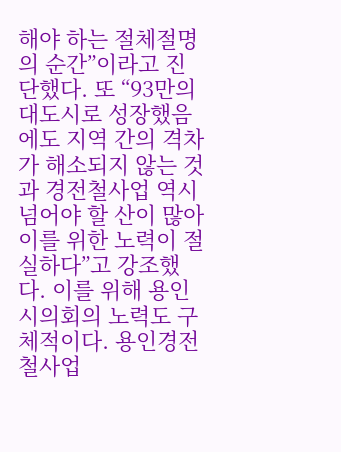해야 하는 절체절명의 순간”이라고 진단했다. 또 “93만의 대도시로 성장했음에도 지역 간의 격차가 해소되지 않는 것과 경전철사업 역시 넘어야 할 산이 많아 이를 위한 노력이 절실하다”고 강조했다. 이를 위해 용인시의회의 노력도 구체적이다. 용인경전철사업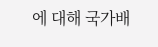에 대해 국가배